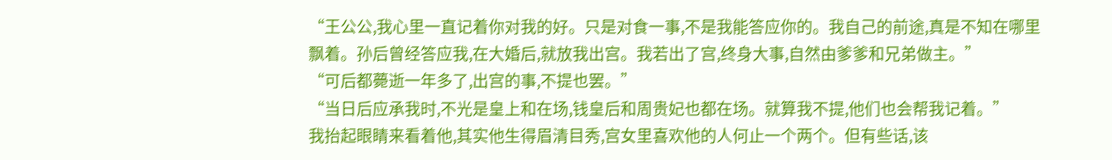“王公公,我心里一直记着你对我的好。只是对食一事,不是我能答应你的。我自己的前途,真是不知在哪里飘着。孙后曾经答应我,在大婚后,就放我出宫。我若出了宫,终身大事,自然由爹爹和兄弟做主。”
“可后都薨逝一年多了,出宫的事,不提也罢。”
“当日后应承我时,不光是皇上和在场,钱皇后和周贵妃也都在场。就算我不提,他们也会帮我记着。”
我抬起眼睛来看着他,其实他生得眉清目秀,宫女里喜欢他的人何止一个两个。但有些话,该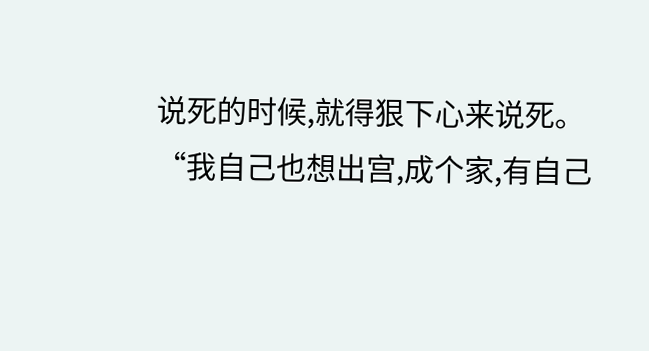说死的时候,就得狠下心来说死。
“我自己也想出宫,成个家,有自己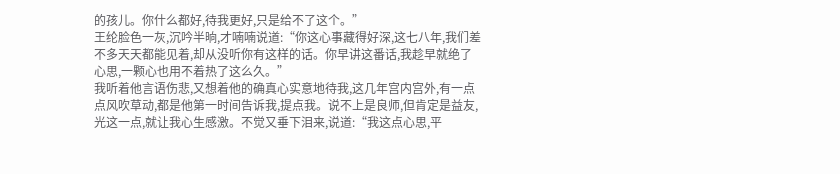的孩儿。你什么都好,待我更好,只是给不了这个。”
王纶脸色一灰,沉吟半晌,才喃喃说道:“你这心事藏得好深,这七八年,我们差不多天天都能见着,却从没听你有这样的话。你早讲这番话,我趁早就绝了心思,一颗心也用不着热了这么久。”
我听着他言语伤悲,又想着他的确真心实意地待我,这几年宫内宫外,有一点点风吹草动,都是他第一时间告诉我,提点我。说不上是良师,但肯定是益友,光这一点,就让我心生感激。不觉又垂下泪来,说道:“我这点心思,平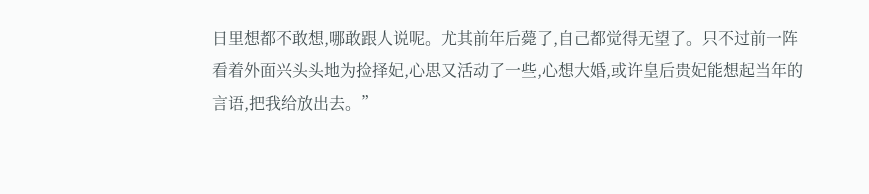日里想都不敢想,哪敢跟人说呢。尤其前年后薨了,自己都觉得无望了。只不过前一阵看着外面兴头头地为捡择妃,心思又活动了一些,心想大婚,或许皇后贵妃能想起当年的言语,把我给放出去。”